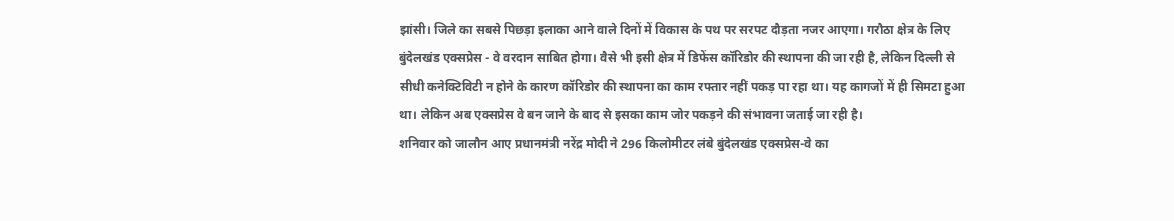झांसी। जिले का सबसे पिछड़ा इलाका आने वाले दिनों में विकास के पथ पर सरपट दौड़ता नजर आएगा। गरौठा क्षेत्र के लिए बुंदेलखंड एक्सप्रेस - वे वरदान साबित होगा। वैसे भी इसी क्षेत्र में डिफेंस कॉरिडोर की स्थापना की जा रही है, लेकिन दिल्ली से सीधी कनेक्टिविटी न होने के कारण कॉरिडोर की स्थापना का काम रफ्तार नहीं पकड़ पा रहा था। यह कागजों में ही सिमटा हुआ था। लेकिन अब एक्सप्रेस वे बन जाने के बाद से इसका काम जोर पकड़ने की संभावना जताई जा रही है।
शनिवार को जालौन आए प्रधानमंत्री नरेंद्र मोदी ने 296 किलोमीटर लंबे बुंदेलखंड एक्सप्रेस-वे का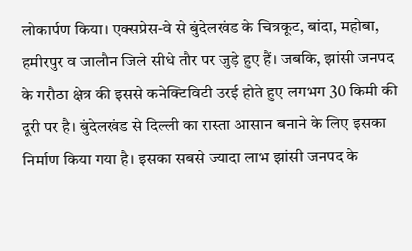लोकार्पण किया। एक्सप्रेस-वे से बुंदेलखंड के चित्रकूट, बांदा, महोबा, हमीरपुर व जालौन जिले सीधे तौर पर जुड़े हुए हैं। जबकि, झांसी जनपद के गरौठा क्षेत्र की इससे कनेक्टिविटी उरई होते हुए लगभग 30 किमी की दूरी पर है। बुंदेलखंड से दिल्ली का रास्ता आसान बनाने के लिए इसका निर्माण किया गया है। इसका सबसे ज्यादा लाभ झांसी जनपद के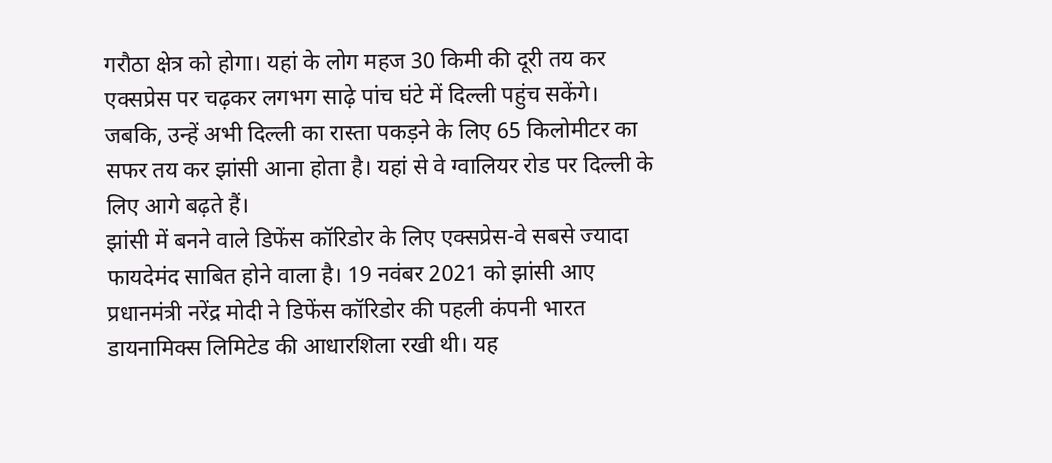गरौठा क्षेत्र को होगा। यहां के लोग महज 30 किमी की दूरी तय कर एक्सप्रेस पर चढ़कर लगभग साढ़े पांच घंटे में दिल्ली पहुंच सकेंगे। जबकि, उन्हें अभी दिल्ली का रास्ता पकड़ने के लिए 65 किलोमीटर का सफर तय कर झांसी आना होता है। यहां से वे ग्वालियर रोड पर दिल्ली के लिए आगे बढ़ते हैं।
झांसी में बनने वाले डिफेंस कॉरिडोर के लिए एक्सप्रेस-वे सबसे ज्यादा फायदेमंद साबित होने वाला है। 19 नवंबर 2021 को झांसी आए प्रधानमंत्री नरेंद्र मोदी ने डिफेंस कॉरिडोर की पहली कंपनी भारत डायनामिक्स लिमिटेड की आधारशिला रखी थी। यह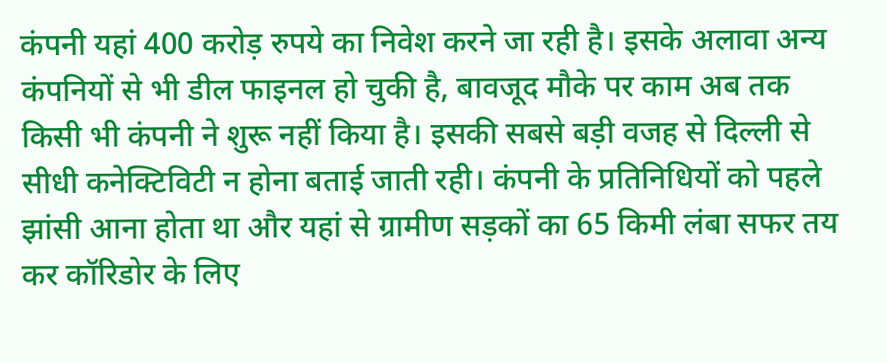कंपनी यहां 400 करोड़ रुपये का निवेश करने जा रही है। इसके अलावा अन्य कंपनियों से भी डील फाइनल हो चुकी है, बावजूद मौके पर काम अब तक किसी भी कंपनी ने शुरू नहीं किया है। इसकी सबसे बड़ी वजह से दिल्ली से सीधी कनेक्टिविटी न होना बताई जाती रही। कंपनी के प्रतिनिधियों को पहले झांसी आना होता था और यहां से ग्रामीण सड़कों का 65 किमी लंबा सफर तय कर कॉरिडोर के लिए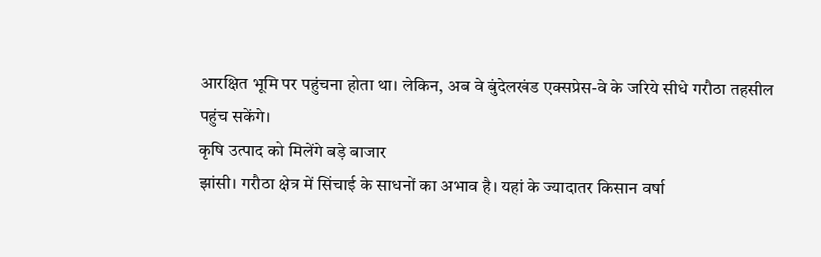आरक्षित भूमि पर पहुंचना होता था। लेकिन, अब वे बुंदेलखंड एक्सप्रेस-वे के जरिये सीधे गरौठा तहसील पहुंच सकेंगे।
कृषि उत्पाद को मिलेंगे बड़े बाजार
झांसी। गरौठा क्षेत्र में सिंचाई के साधनों का अभाव है। यहां के ज्यादातर किसान वर्षा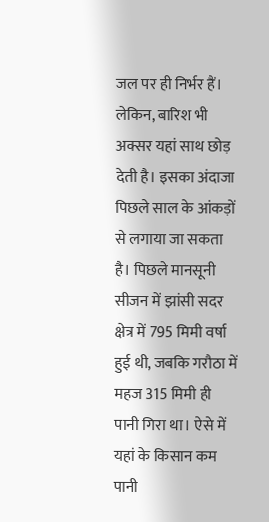जल पर ही निर्भर हैं। लेकिन, बारिश भी अक्सर यहां साथ छोड़ देती है। इसका अंदाजा पिछले साल के आंकड़ों से लगाया जा सकता है। पिछले मानसूनी सीजन में झांसी सदर क्षेत्र में 795 मिमी वर्षा हुई थी, जबकि गरौठा में महज 315 मिमी ही पानी गिरा था। ऐसे में यहां के किसान कम पानी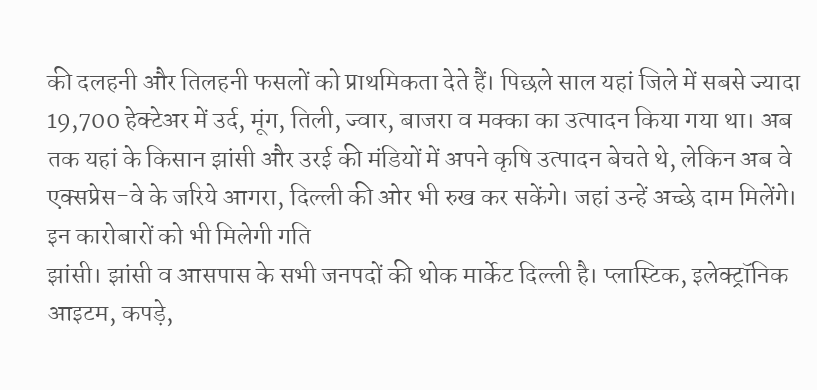की दलहनी और तिलहनी फसलों को प्राथमिकता देते हैं। पिछले साल यहां जिले में सबसे ज्यादा 19,700 हेक्टेअर में उर्द, मूंग, तिली, ज्वार, बाजरा व मक्का का उत्पादन किया गया था। अब तक यहां के किसान झांसी और उरई की मंडियों में अपने कृषि उत्पादन बेचते थे, लेकिन अब वे एक्सप्रेस-वे के जरिये आगरा, दिल्ली की ओर भी रुख कर सकेंगे। जहां उन्हें अच्छे दाम मिलेंगे।
इन कारोबारों को भी मिलेगी गति
झांसी। झांसी व आसपास के सभी जनपदों की थोक मार्केट दिल्ली है। प्लास्टिक, इलेक्ट्रॉनिक आइटम, कपड़े,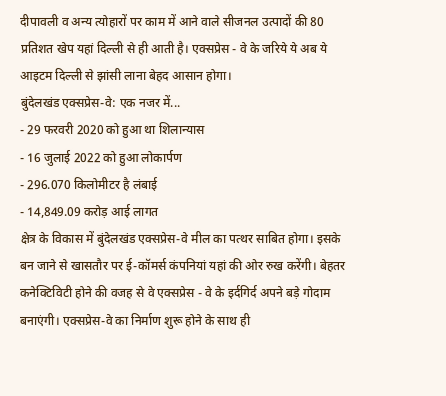दीपावली व अन्य त्योहारों पर काम में आने वाले सीजनल उत्पादों की 80 प्रतिशत खेप यहां दिल्ली से ही आती है। एक्सप्रेस - वे के जरिये ये अब ये आइटम दिल्ली से झांसी लाना बेहद आसान होगा।
बुंदेलखंड एक्सप्रेस-वे: एक नजर में...
- 29 फरवरी 2020 को हुआ था शिलान्यास
- 16 जुलाई 2022 को हुआ लोकार्पण
- 296.070 किलोमीटर है लंबाई
- 14,849.09 करोड़ आई लागत
क्षेत्र के विकास में बुंदेलखंड एक्सप्रेस-वे मील का पत्थर साबित होगा। इसके बन जाने से खासतौर पर ई-कॉमर्स कंपनियां यहां की ओर रुख करेंगी। बेहतर कनेक्टिविटी होने की वजह से वे एक्सप्रेस - वे के इर्दगिर्द अपने बड़े गोदाम बनाएंगी। एक्सप्रेस-वे का निर्माण शुरू होने के साथ ही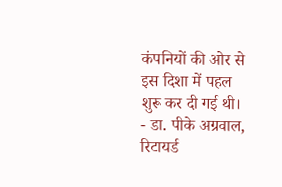कंपनियों की ओर से इस दिशा में पहल शुरू कर दी गई थी।
- डा. पीके अग्रवाल, रिटायर्ड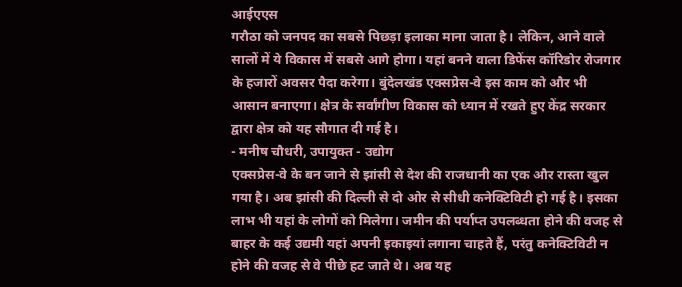आईएएस
गरौठा को जनपद का सबसे पिछड़ा इलाका माना जाता है। लेकिन, आने वाले सालों में ये विकास में सबसे आगे होगा। यहां बनने वाला डिफेंस कॉरिडोर रोजगार के हजारों अवसर पैदा करेगा। बुंदेलखंड एक्सप्रेस-वे इस काम को और भी आसान बनाएगा। क्षेत्र के सर्वांगीण विकास को ध्यान में रखते हुए केंद्र सरकार द्वारा क्षेत्र को यह सौगात दी गई है।
- मनीष चौधरी, उपायुक्त - उद्योग
एक्सप्रेस-वे के बन जाने से झांसी से देश की राजधानी का एक और रास्ता खुल गया है। अब झांसी की दिल्ली से दो ओर से सीधी कनेक्टिविटी हो गई है। इसका लाभ भी यहां के लोगों को मिलेगा। जमीन की पर्याप्त उपलब्धता होने की वजह से बाहर के कई उद्यमी यहां अपनी इकाइयां लगाना चाहते हैं, परंतु कनेक्टिविटी न होने की वजह से वे पीछे हट जाते थे। अब यह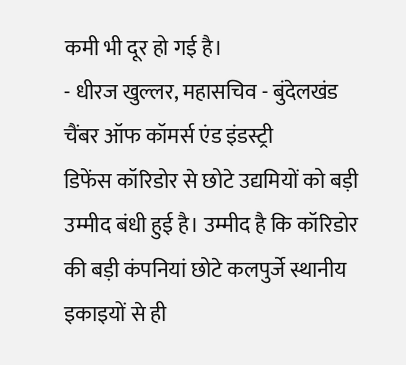कमी भी दूर हो गई है।
- धीरज खुल्लर, महासचिव - बुंदेलखंड चैंबर ऑफ कॉमर्स एंड इंडस्ट्री
डिफेंस कॉरिडोर से छोटे उद्यमियों को बड़ी उम्मीद बंधी हुई है। उम्मीद है कि कॉरिडोर की बड़ी कंपनियां छोटे कलपुर्जे स्थानीय इकाइयों से ही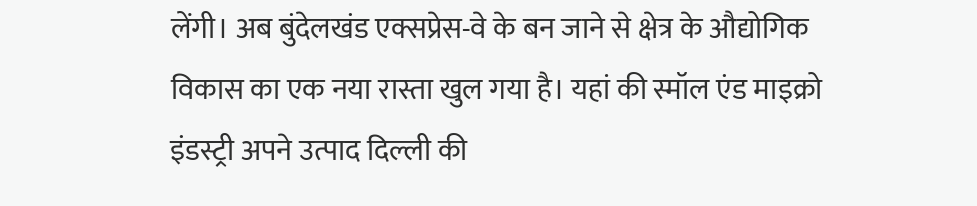लेंगी। अब बुंदेलखंड एक्सप्रेस-वे के बन जाने से क्षेत्र के औद्योगिक विकास का एक नया रास्ता खुल गया है। यहां की स्मॉल एंड माइक्रो इंडस्ट्री अपने उत्पाद दिल्ली की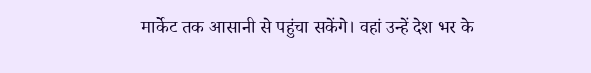मार्केट तक आसानी से पहुंचा सकेंगे। वहां उन्हें देश भर के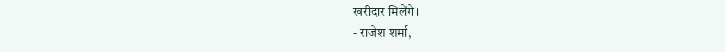खरीदार मिलेंगे।
- राजेश शर्मा,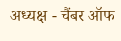अध्यक्ष - चैंबर ऑफ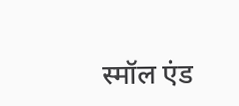स्मॉल एंड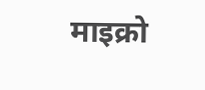माइक्रो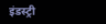इंडस्ट्री